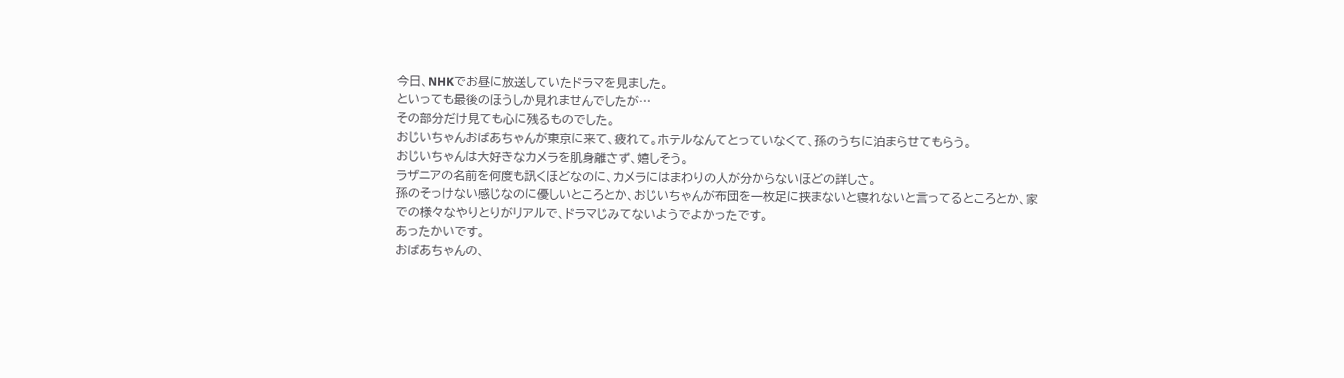今日、NHKでお昼に放送していたドラマを見ました。
といっても最後のほうしか見れませんでしたが…
その部分だけ見ても心に残るものでした。
おじいちゃんおばあちゃんが東京に来て、疲れて。ホテルなんてとっていなくて、孫のうちに泊まらせてもらう。
おじいちゃんは大好きなカメラを肌身離さず、嬉しそう。
ラザニアの名前を何度も訊くほどなのに、カメラにはまわりの人が分からないほどの詳しさ。
孫のそっけない感じなのに優しいところとか、おじいちゃんが布団を一枚足に挟まないと寝れないと言ってるところとか、家での様々なやりとりがリアルで、ドラマじみてないようでよかったです。
あったかいです。
おばあちゃんの、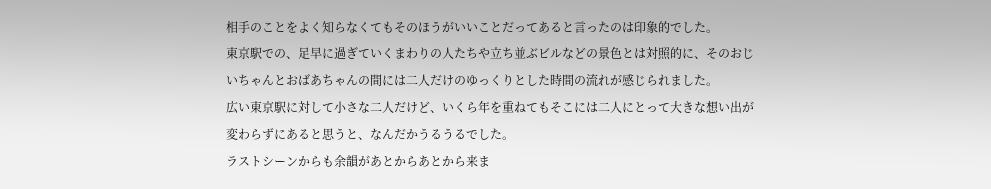相手のことをよく知らなくてもそのほうがいいことだってあると言ったのは印象的でした。
東京駅での、足早に過ぎていくまわりの人たちや立ち並ぶビルなどの景色とは対照的に、そのおじいちゃんとおばあちゃんの間には二人だけのゆっくりとした時間の流れが感じられました。
広い東京駅に対して小さな二人だけど、いくら年を重ねてもそこには二人にとって大きな想い出が変わらずにあると思うと、なんだかうるうるでした。
ラストシーンからも余韻があとからあとから来ま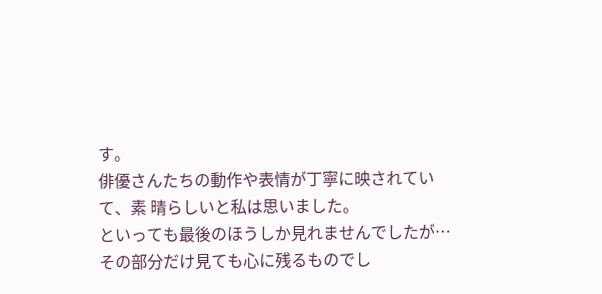す。
俳優さんたちの動作や表情が丁寧に映されていて、素 晴らしいと私は思いました。
といっても最後のほうしか見れませんでしたが…
その部分だけ見ても心に残るものでし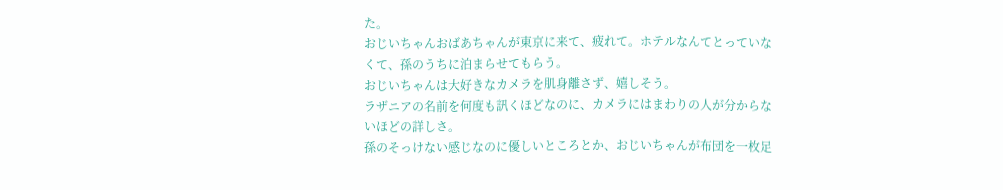た。
おじいちゃんおばあちゃんが東京に来て、疲れて。ホテルなんてとっていなくて、孫のうちに泊まらせてもらう。
おじいちゃんは大好きなカメラを肌身離さず、嬉しそう。
ラザニアの名前を何度も訊くほどなのに、カメラにはまわりの人が分からないほどの詳しさ。
孫のそっけない感じなのに優しいところとか、おじいちゃんが布団を一枚足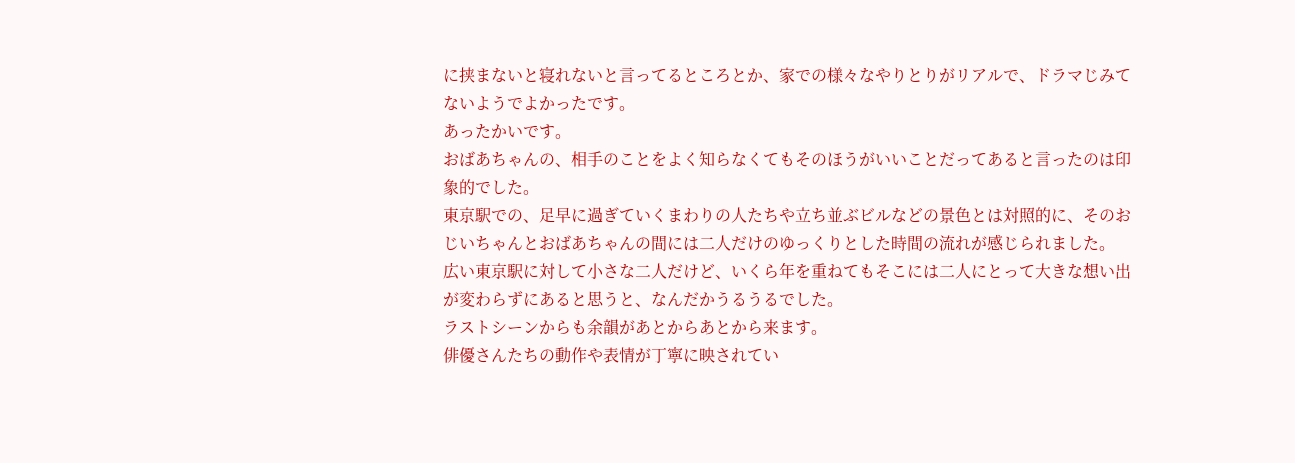に挟まないと寝れないと言ってるところとか、家での様々なやりとりがリアルで、ドラマじみてないようでよかったです。
あったかいです。
おばあちゃんの、相手のことをよく知らなくてもそのほうがいいことだってあると言ったのは印象的でした。
東京駅での、足早に過ぎていくまわりの人たちや立ち並ぶビルなどの景色とは対照的に、そのおじいちゃんとおばあちゃんの間には二人だけのゆっくりとした時間の流れが感じられました。
広い東京駅に対して小さな二人だけど、いくら年を重ねてもそこには二人にとって大きな想い出が変わらずにあると思うと、なんだかうるうるでした。
ラストシーンからも余韻があとからあとから来ます。
俳優さんたちの動作や表情が丁寧に映されてい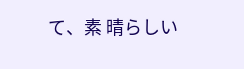て、素 晴らしい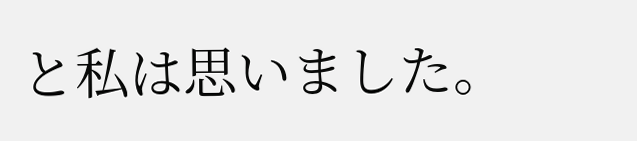と私は思いました。